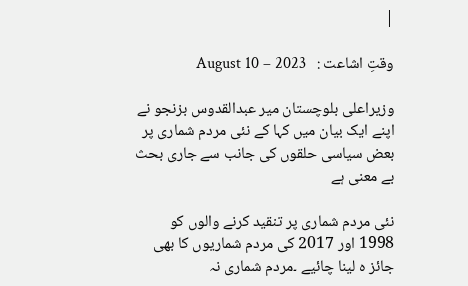|

وقتِ اشاعت :   August 10 – 2023

وزیراعلی بلوچستان میر عبدالقدوس بزنجو نے اپنے ایک بیان میں کہا کے نئی مردم شماری پر بعض سیاسی حلقوں کی جانب سے جاری بحث بے معنی ہے

نئی مردم شماری پر تنقید کرنے والوں کو 1998 اور 2017 کی مردم شماریوں کا بھی جائز ہ لینا چائیے ۔مردم شماری نہ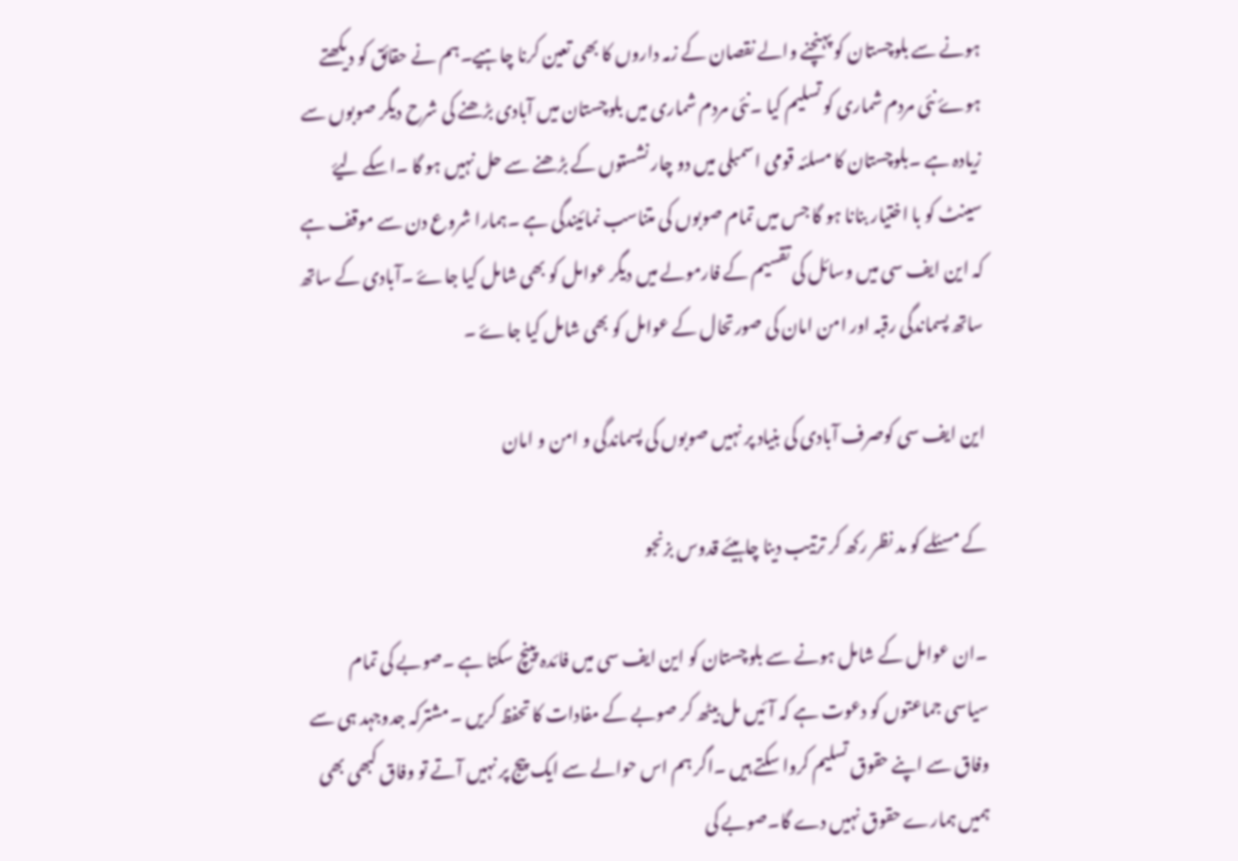ہونے سے بلوچستان کو پہنچنے والے نقصان کے زمہ داروں کا بھی تعین کرنا چاہیے۔ہم نے حقائق کو دیکھتے ہوۓ نئی مردم شماری کو تسلیم کیا ۔نئی مردم شماری میں بلوچستان میں آبادی بڑھنے کی شرح دیگر صوبوں سے زیادہ ہے ۔بلوچستان کا مسلئہ قومی اسمبلی میں دو چار نشستوں کے بڑھنے سے حل نہیں ہو گا ۔اسکے لیۓ سینٹ کو با اختیار بنانا ہو گا جس میں تمام صوبوں کی متناسب نمائیندگی ہے ۔ہمارا شروع دن سے موقف ہے کہ این ایف سی میں وسائل کی تقسیم کے فارمولے میں دیگر عوامل کو بھی شامل کیا جاۓ ۔آبادی کے ساتھ ساتھ پسماندگی رقبہ اور امن امان کی صورتحال کے عوامل کو بھی شامل کیا جاۓ ۔

این ایف سی کوصرف آبادی کی بنیاد پر نہیں صوبوں کی پسماندگی و امن و امان

کے مسئلے کو مد نظر رکھ کر ترتیب دینا چاہیئے قدوس بزنجو

۔ان عوامل کے شامل ہونے سے بلوچستان کو این ایف سی میں فائدہ پینچ سکتا ہے ۔صوبے کی تمام سیاسی جماعتوں کو دعوت ہے کہ آئیں مل بیٹھ کر صوبے کے مفادات کا تحفظ کریں ۔مشترکہ جدوجہد ہی سے وفاق سے اپنے حقوق تسلیم کروا سکتے ہیں ۔اگر ہم اس حوالے سے ایک پیج پر نہیں آتے تو وفاق کبھی بھی ہمیں ہمارے حقوق نہیں دے گا۔صوبے کی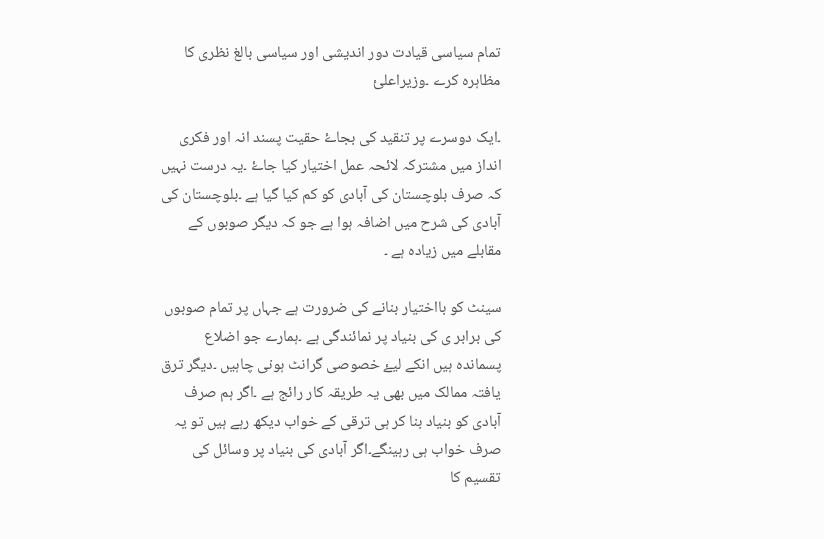تمام سیاسی قیادت دور اندیشی اور سیاسی بالغ نظری کا مظاہرہ کرے ۔وزیراعلئ

۔ایک دوسرے پر تنقید کی بجاۓ حقیت پسند انہ اور فکری انداز میں مشترکہ لائحہ عمل اختیار کیا جاۓ ۔یہ درست نہیں کہ صرف بلوچستان کی آبادی کو کم کیا گیا ہے ۔بلوچستان کی آبادی کی شرح میں اضافہ ہوا ہے جو کہ دیگر صوبوں کے مقابلے میں زیادہ ہے ۔

سینٹ کو بااختیار بنانے کی ضرورت ہے جہاں پر تمام صوبوں کی برابر ی کی بنیاد پر نمائندگی ہے ۔ہمارے جو اضلاع پسماندہ ہیں انکے لیۓ خصوصی گرانٹ ہونی چاہیں ۔دیگر ترق یافتہ ممالک میں بھی یہ طریقہ کار رائج ہے ۔اگر ہم صرف آبادی کو بنیاد بنا کر ہی ترقی کے خواب دیکھ رہے ہیں تو یہ صرف خواب ہی رہینگے۔اگر آبادی کی بنیاد پر وسائل کی تقسیم کا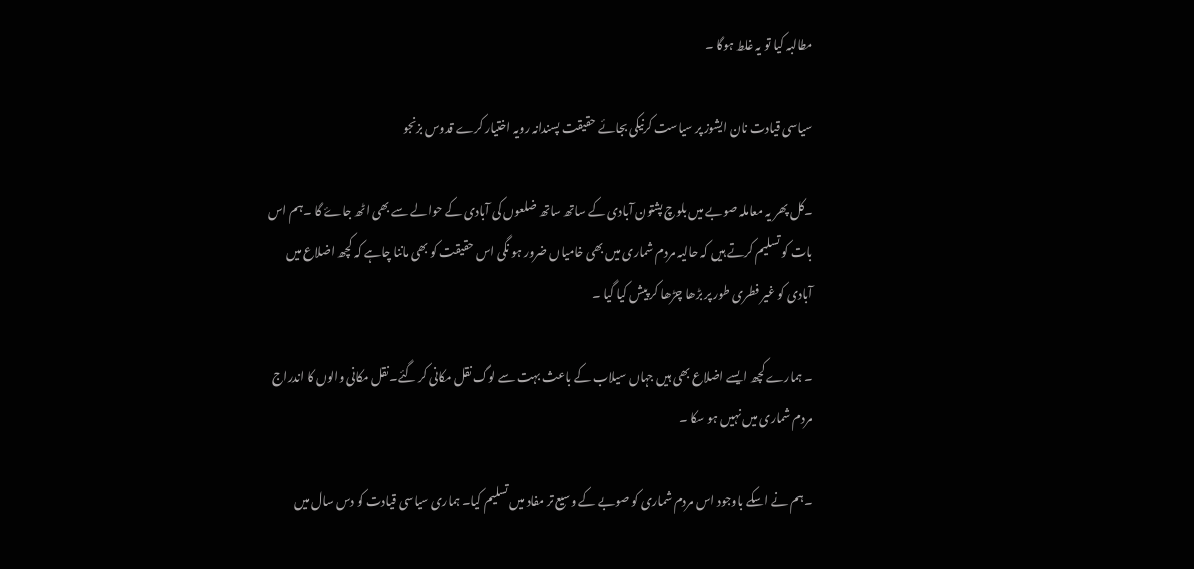مطالبہ کیا تو یہ غلط ہوگا ۔

سیاسی قیادت نان ایشوز پر سیاست کرنیکی بجائے حقیقت پسندانہ رویہ اختیار کرے قدوس بزنجو

۔کل پھر یہ معاملہ صوبے میں بلوچ پشتون آبادی کے ساتھ ساتھ ضلعوں کی آبادی کے حوالے سے بھی اٹھ جاۓ گا ۔ہم اس بات کو تسلیم کرتے ہیں کہ حالیہ مردم شماری میں بھی خامیاں ضرور ہو نگی اس حقیقت کو بھی ماننا چاہے کہ کچھ اضلاع میں آبادی کو غیر فطری طور پر بڑھا چڑھا کر پیش کیا گیا ۔

۔ ہمارے کچھ ایسے اضلاع بھی ہیں جہاں سیلاب کے باعث بہت سے لوگ نقل مکانی کر گئے۔نقل مکانی والوں کا اندراج مردم شماری میں نہیں ہو سکا ۔

۔ہم نے اسکے باوجود اس مردم شماری کو صوبے کے وسیع تر مفاد میں تسلیم کیا۔ ہماری سیاسی قیادت کو دس سال میں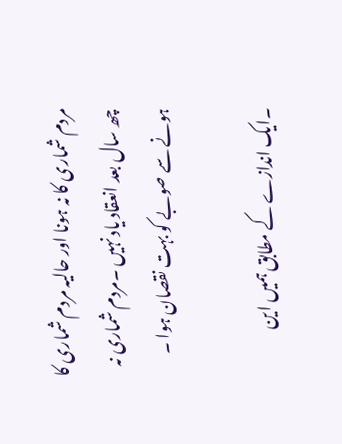مردم شماری کا نہ ہونا اور حالیہ مردم شماری کا چھ سال بعد انعقاد یاد نہیں ۔مردم شماری نہ ہونے سے صوبے کو بہت نقصان ہوا ۔

۔ایک اندازے کے مطابق ہمیں این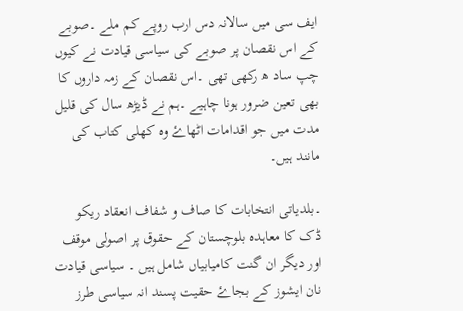ایف سی میں سالانہ دس ارب روپے کم ملے ۔صوبے کے اس نقصان پر صوبے کی سیاسی قیادت نے کیوں چپ ساد ھ رکھی تھی ۔اس نقصان کے زمہ داروں کا بھی تعین ضرور ہونا چاہیے ۔ہم نے ڈیڑھ سال کی قلیل مدت میں جو اقدامات اٹھاۓ وہ کھلی کتاب کی مانند ہیں۔

۔بلدیاتی انتخابات کا صاف و شفاف انعقاد ریکو ڈک کا معاہدہ بلوچستان کے حقوق پر اصولی موقف اور دیگر ان گنت کامیابیاں شامل ہیں ۔ سیاسی قیادت نان ایشوز کے بجاۓ حقیت پسند انہ سیاسی طرز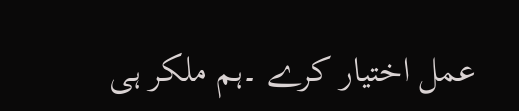عمل اختیار کرے ۔ہم ملکر ہی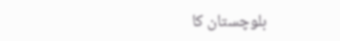بلوچستان کا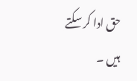حق ادا کر سکتے ہیں ۔